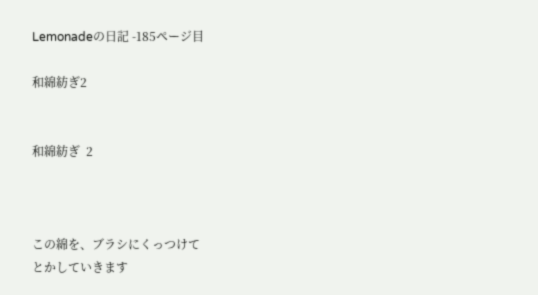Lemonadeの日記 -185ページ目

和綿紡ぎ2


和綿紡ぎ  2



この綿を、ブラシにくっつけて
とかしていきます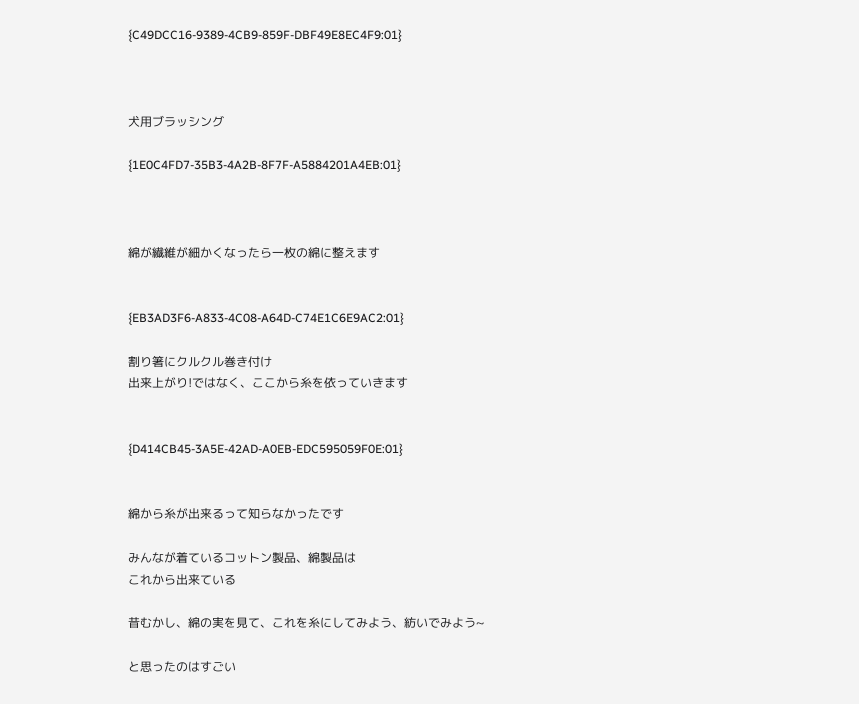{C49DCC16-9389-4CB9-859F-DBF49E8EC4F9:01}



犬用ブラッシング

{1E0C4FD7-35B3-4A2B-8F7F-A5884201A4EB:01}



綿が繊維が細かくなったら一枚の綿に整えます


{EB3AD3F6-A833-4C08-A64D-C74E1C6E9AC2:01}

割り箸にクルクル巻き付け
出来上がり!ではなく、ここから糸を依っていきます


{D414CB45-3A5E-42AD-A0EB-EDC595059F0E:01}


綿から糸が出来るって知らなかったです

みんなが着ているコットン製品、綿製品は
これから出来ている

昔むかし、綿の実を見て、これを糸にしてみよう、紡いでみよう~

と思ったのはすごい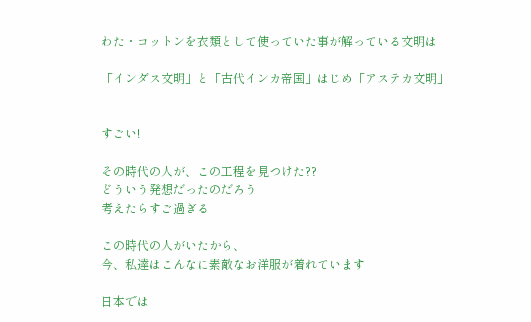わた・コットンを衣類として使っていた事が解っている文明は

「インダス文明」と「古代インカ帝国」はじめ「アステカ文明」


すごい!

その時代の人が、この工程を見つけた??
どういう発想だったのだろう
考えたらすご過ぎる

この時代の人がいたから、
今、私達はこんなに素敵なお洋服が着れています

日本では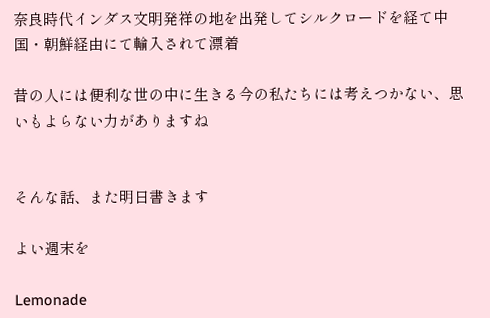奈良時代インダス文明発祥の地を出発してシルクロードを経て中国・朝鮮経由にて輸入されて漂着

昔の人には便利な世の中に生きる今の私たちには考えつかない、思いもよらない力がありますね


そんな話、また明日書きます

よい週末を

Lemonade